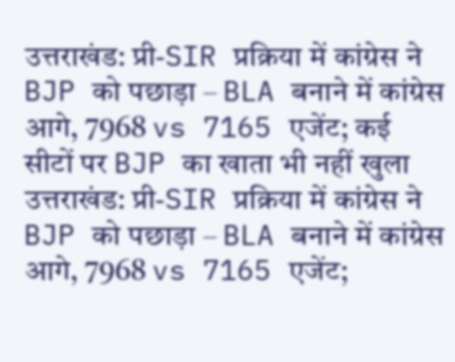उत्तराखंड: प्री-SIR प्रक्रिया में कांग्रेस ने BJP को पछाड़ा – BLA बनाने में कांग्रेस आगे, 7968 vs 7165 एजेंट; कई सीटों पर BJP का खाता भी नहीं खुला
उत्तराखंड: प्री-SIR प्रक्रिया में कांग्रेस ने BJP को पछाड़ा – BLA बनाने में कांग्रेस आगे, 7968 vs 7165 एजेंट;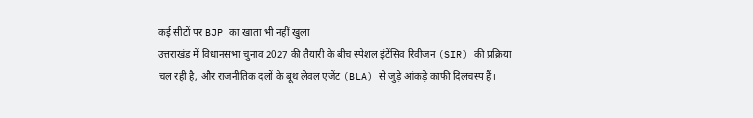कई सीटों पर BJP का खाता भी नहीं खुला
उत्तराखंड में विधानसभा चुनाव 2027 की तैयारी के बीच स्पेशल इंटेंसिव रिवीजन (SIR) की प्रक्रिया चल रही है, और राजनीतिक दलों के बूथ लेवल एजेंट (BLA) से जुड़े आंकड़े काफी दिलचस्प हैं।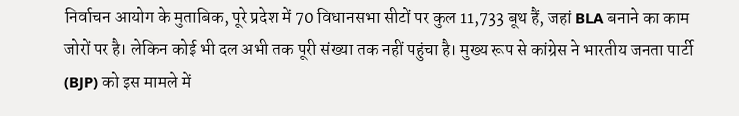निर्वाचन आयोग के मुताबिक, पूरे प्रदेश में 70 विधानसभा सीटों पर कुल 11,733 बूथ हैं, जहां BLA बनाने का काम जोरों पर है। लेकिन कोई भी दल अभी तक पूरी संख्या तक नहीं पहुंचा है। मुख्य रूप से कांग्रेस ने भारतीय जनता पार्टी (BJP) को इस मामले में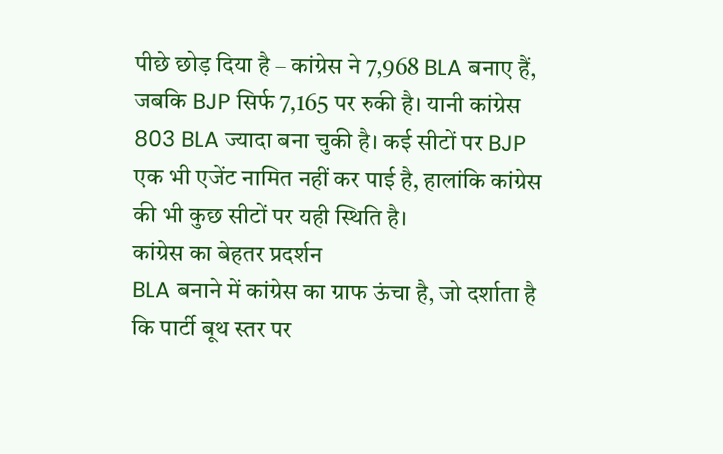पीछे छोड़ दिया है – कांग्रेस ने 7,968 BLA बनाए हैं, जबकि BJP सिर्फ 7,165 पर रुकी है। यानी कांग्रेस 803 BLA ज्यादा बना चुकी है। कई सीटों पर BJP एक भी एजेंट नामित नहीं कर पाई है, हालांकि कांग्रेस की भी कुछ सीटों पर यही स्थिति है।
कांग्रेस का बेहतर प्रदर्शन
BLA बनाने में कांग्रेस का ग्राफ ऊंचा है, जो दर्शाता है कि पार्टी बूथ स्तर पर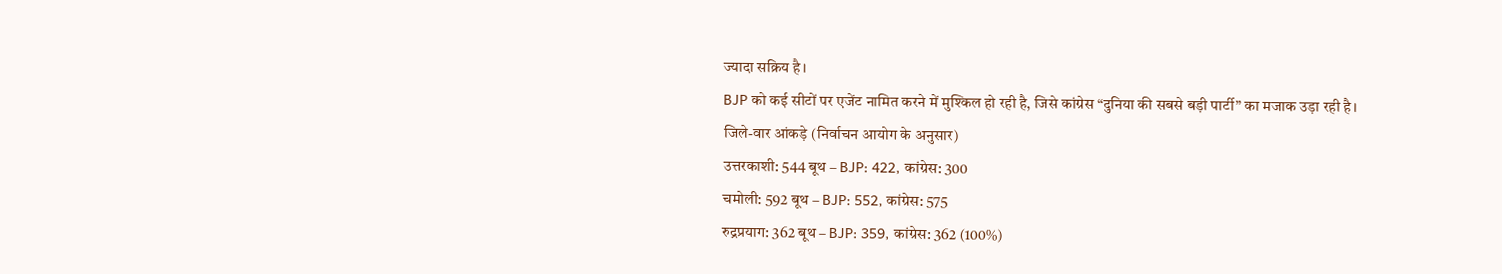ज्यादा सक्रिय है।
BJP को कई सीटों पर एजेंट नामित करने में मुश्किल हो रही है, जिसे कांग्रेस “दुनिया की सबसे बड़ी पार्टी” का मजाक उड़ा रही है।
जिले-वार आंकड़े (निर्वाचन आयोग के अनुसार)
उत्तरकाशी: 544 बूथ – BJP: 422, कांग्रेस: 300
चमोली: 592 बूथ – BJP: 552, कांग्रेस: 575
रुद्रप्रयाग: 362 बूथ – BJP: 359, कांग्रेस: 362 (100%)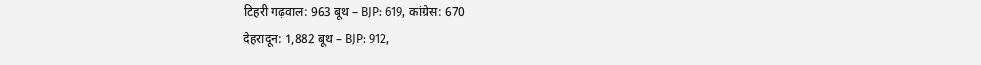टिहरी गढ़वाल: 963 बूथ – BJP: 619, कांग्रेस: 670
देहरादून: 1,882 बूथ – BJP: 912,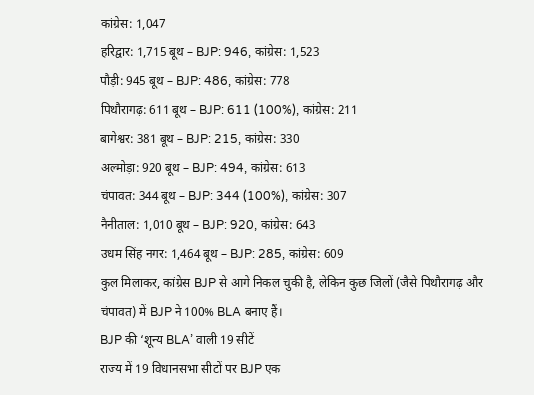कांग्रेस: 1,047
हरिद्वार: 1,715 बूथ – BJP: 946, कांग्रेस: 1,523
पौड़ी: 945 बूथ – BJP: 486, कांग्रेस: 778
पिथौरागढ़: 611 बूथ – BJP: 611 (100%), कांग्रेस: 211
बागेश्वर: 381 बूथ – BJP: 215, कांग्रेस: 330
अल्मोड़ा: 920 बूथ – BJP: 494, कांग्रेस: 613
चंपावत: 344 बूथ – BJP: 344 (100%), कांग्रेस: 307
नैनीताल: 1,010 बूथ – BJP: 920, कांग्रेस: 643
उधम सिंह नगर: 1,464 बूथ – BJP: 285, कांग्रेस: 609
कुल मिलाकर, कांग्रेस BJP से आगे निकल चुकी है, लेकिन कुछ जिलों (जैसे पिथौरागढ़ और चंपावत) में BJP ने 100% BLA बनाए हैं।
BJP की ‘शून्य BLA’ वाली 19 सीटें
राज्य में 19 विधानसभा सीटों पर BJP एक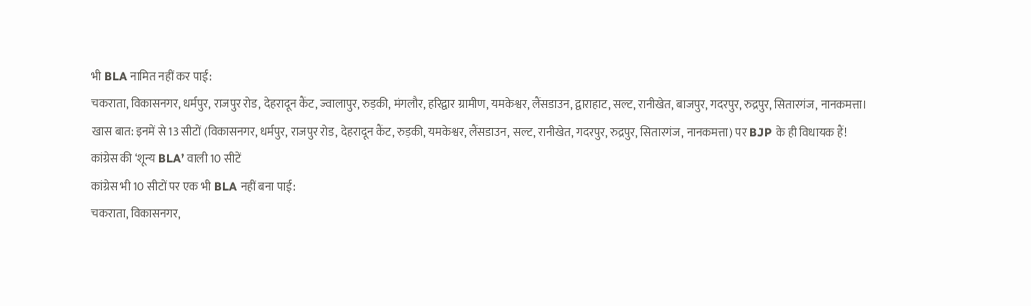भी BLA नामित नहीं कर पाई:
चकराता, विकासनगर, धर्मपुर, राजपुर रोड, देहरादून कैंट, ज्वालापुर, रुड़की, मंगलौर, हरिद्वार ग्रामीण, यमकेश्वर, लैंसडाउन, द्वाराहाट, सल्ट, रानीखेत, बाजपुर, गदरपुर, रुद्रपुर, सितारगंज, नानकमत्ता।
खास बात: इनमें से 13 सीटों (विकासनगर, धर्मपुर, राजपुर रोड, देहरादून कैंट, रुड़की, यमकेश्वर, लैंसडाउन, सल्ट, रानीखेत, गदरपुर, रुद्रपुर, सितारगंज, नानकमत्ता) पर BJP के ही विधायक हैं!
कांग्रेस की ‘शून्य BLA’ वाली 10 सीटें
कांग्रेस भी 10 सीटों पर एक भी BLA नहीं बना पाई:
चकराता, विकासनगर,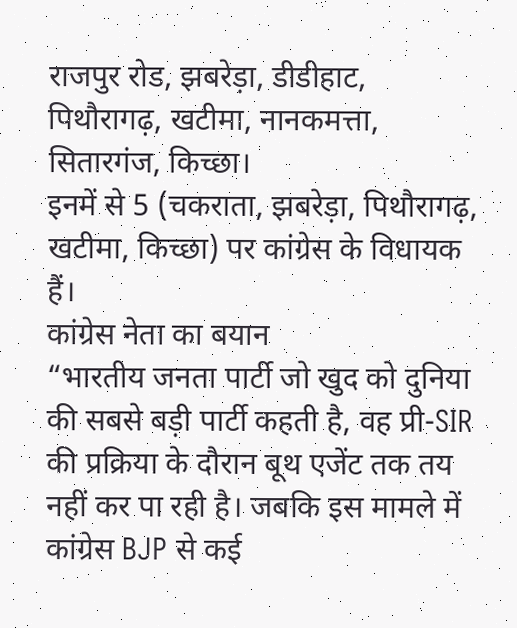राजपुर रोड, झबरेड़ा, डीडीहाट, पिथौरागढ़, खटीमा, नानकमत्ता, सितारगंज, किच्छा।
इनमें से 5 (चकराता, झबरेड़ा, पिथौरागढ़, खटीमा, किच्छा) पर कांग्रेस के विधायक हैं।
कांग्रेस नेता का बयान
“भारतीय जनता पार्टी जो खुद को दुनिया की सबसे बड़ी पार्टी कहती है, वह प्री-SIR की प्रक्रिया के दौरान बूथ एजेंट तक तय नहीं कर पा रही है। जबकि इस मामले में कांग्रेस BJP से कई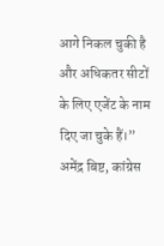आगे निकल चुकी है और अधिकतर सीटों के लिए एजेंट के नाम दिए जा चुके हैं।”
अमेंद्र बिष्ट, कांग्रेस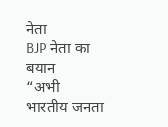नेता
BJP नेता का बयान
“अभी भारतीय जनता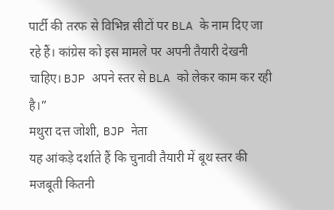पार्टी की तरफ से विभिन्न सीटों पर BLA के नाम दिए जा रहे हैं। कांग्रेस को इस मामले पर अपनी तैयारी देखनी चाहिए। BJP अपने स्तर से BLA को लेकर काम कर रही है।”
मथुरा दत्त जोशी, BJP नेता
यह आंकड़े दर्शाते हैं कि चुनावी तैयारी में बूथ स्तर की मजबूती कितनी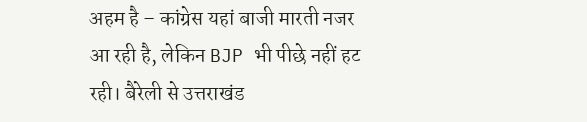अहम है – कांग्रेस यहां बाजी मारती नजर आ रही है, लेकिन BJP भी पीछे नहीं हट रही। बैरेली से उत्तराखंड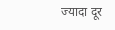ज्यादा दूर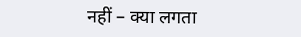नहीं – क्या लगता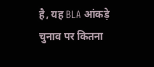है, यह BLA आंकड़े चुनाव पर कितना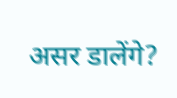असर डालेंगे?